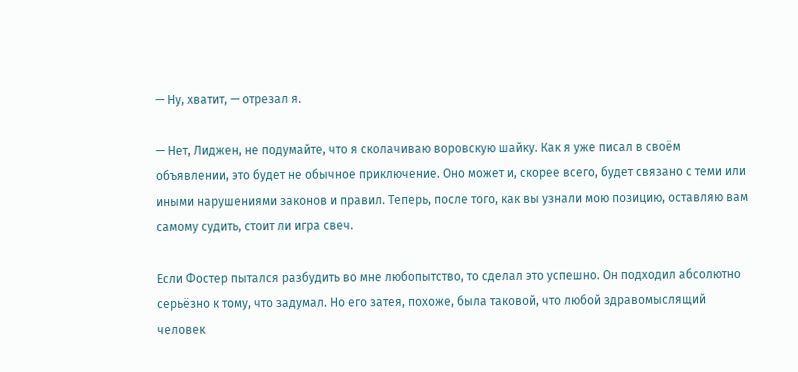— Ну, хватит, — отрезал я.

— Нет, Лиджен, не подумайте, что я сколачиваю воровскую шайку. Как я уже писал в своём объявлении, это будет не обычное приключение. Оно может и, скорее всего, будет связано с теми или иными нарушениями законов и правил. Теперь, после того, как вы узнали мою позицию, оставляю вам самому судить, стоит ли игра свеч.

Если Фостер пытался разбудить во мне любопытство, то сделал это успешно. Он подходил абсолютно серьёзно к тому, что задумал. Но его затея, похоже, была таковой, что любой здравомыслящий человек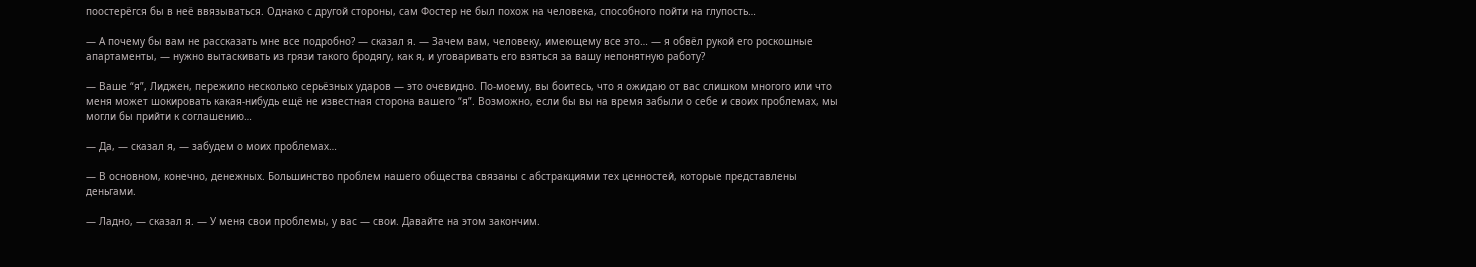поостерёгся бы в неё ввязываться. Однако с другой стороны, сам Фостер не был похож на человека, способного пойти на глупость…

— А почему бы вам не рассказать мне все подробно? — сказал я. — Зачем вам, человеку, имеющему все это… — я обвёл рукой его роскошные апартаменты, — нужно вытаскивать из грязи такого бродягу, как я, и уговаривать его взяться за вашу непонятную работу?

— Ваше “я”, Лиджен, пережило несколько серьёзных ударов — это очевидно. По-моему, вы боитесь, что я ожидаю от вас слишком многого или что меня может шокировать какая-нибудь ещё не известная сторона вашего “я”. Возможно, если бы вы на время забыли о себе и своих проблемах, мы могли бы прийти к соглашению…

— Да, — сказал я, — забудем о моих проблемах…

— В основном, конечно, денежных. Большинство проблем нашего общества связаны с абстракциями тех ценностей, которые представлены деньгами.

— Ладно, — сказал я. — У меня свои проблемы, у вас — свои. Давайте на этом закончим.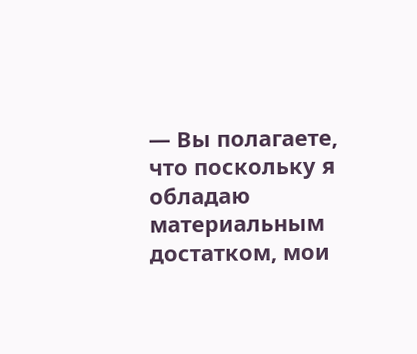— Вы полагаете, что поскольку я обладаю материальным достатком, мои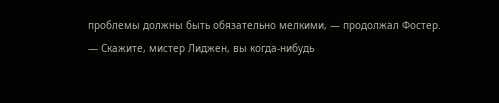проблемы должны быть обязательно мелкими, — продолжал Фостер. — Скажите, мистер Лиджен, вы когда-нибудь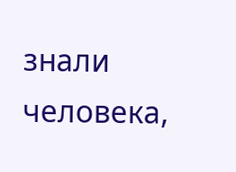знали человека,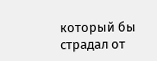который бы страдал от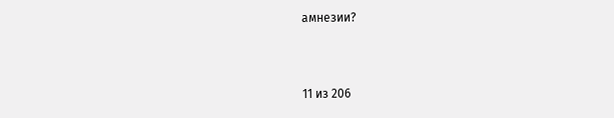амнезии?



11 из 206